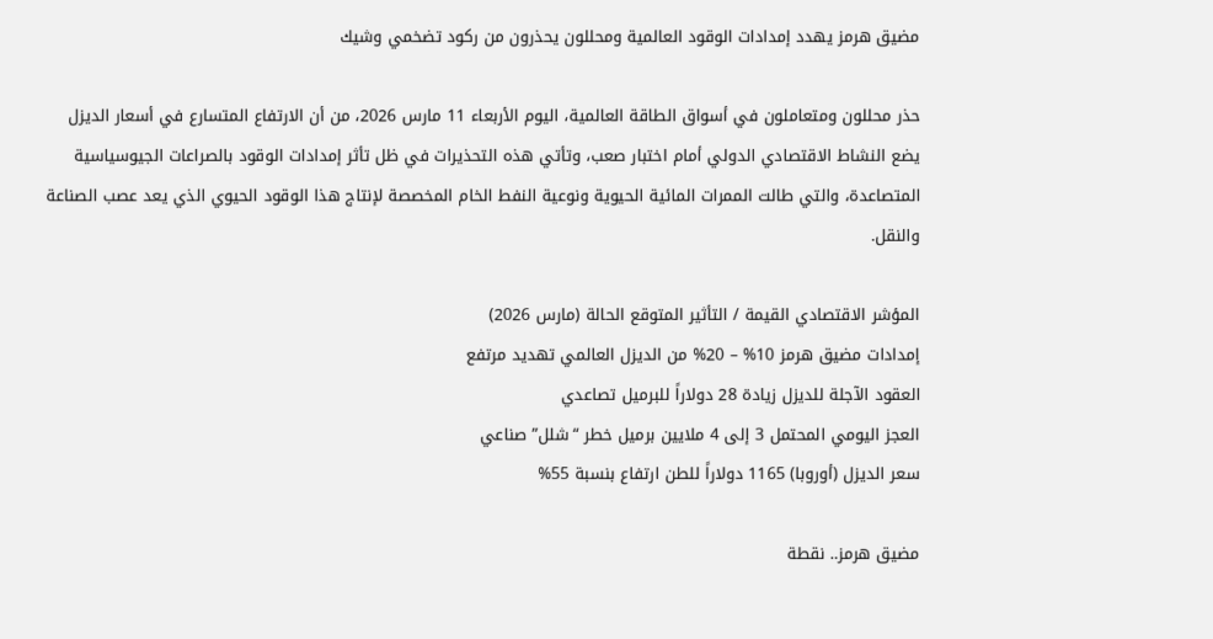مضيق هرمز يهدد إمدادات الوقود العالمية ومحللون يحذرون من ركود تضخمي وشيك

حذر محللون ومتعاملون في أسواق الطاقة العالمية، اليوم الأربعاء 11 مارس 2026، من أن الارتفاع المتسارع في أسعار الديزل يضع النشاط الاقتصادي الدولي أمام اختبار صعب، وتأتي هذه التحذيرات في ظل تأثر إمدادات الوقود بالصراعات الجيوسياسية المتصاعدة، والتي طالت الممرات المائية الحيوية ونوعية النفط الخام المخصصة لإنتاج هذا الوقود الحيوي الذي يعد عصب الصناعة والنقل.

المؤشر الاقتصادي القيمة / التأثير المتوقع الحالة (مارس 2026)
إمدادات مضيق هرمز 10% – 20% من الديزل العالمي تهديد مرتفع
العقود الآجلة للديزل زيادة 28 دولاراً للبرميل تصاعدي
العجز اليومي المحتمل 3 إلى 4 ملايين برميل خطر “شلل” صناعي
سعر الديزل (أوروبا) 1165 دولاراً للطن ارتفاع بنسبة 55%

مضيق هرمز.. نقطة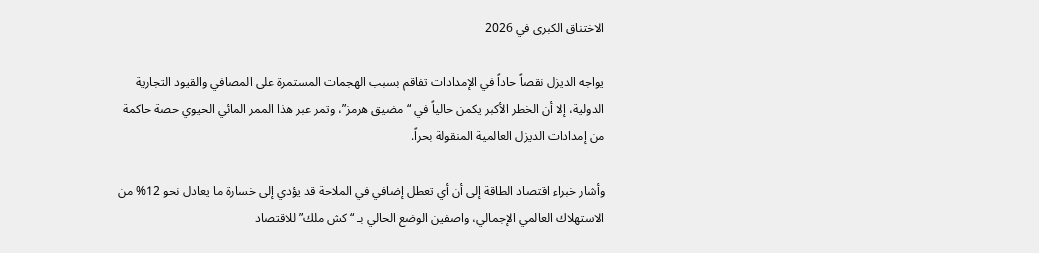الاختناق الكبرى في 2026

يواجه الديزل نقصاً حاداً في الإمدادات تفاقم بسبب الهجمات المستمرة على المصافي والقيود التجارية الدولية، إلا أن الخطر الأكبر يكمن حالياً في “مضيق هرمز”، وتمر عبر هذا الممر المائي الحيوي حصة حاكمة من إمدادات الديزل العالمية المنقولة بحراً.

وأشار خبراء اقتصاد الطاقة إلى أن أي تعطل إضافي في الملاحة قد يؤدي إلى خسارة ما يعادل نحو 12% من الاستهلاك العالمي الإجمالي، واصفين الوضع الحالي بـ “كش ملك” للاقتصاد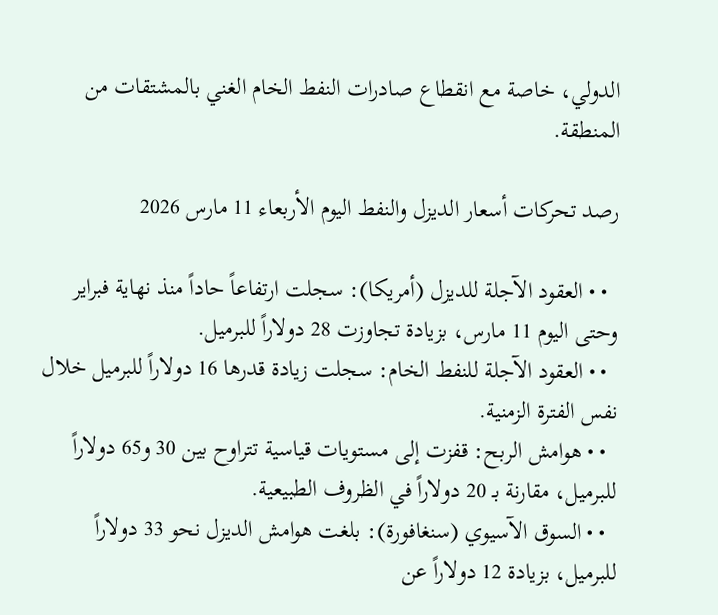الدولي، خاصة مع انقطاع صادرات النفط الخام الغني بالمشتقات من المنطقة.

رصد تحركات أسعار الديزل والنفط اليوم الأربعاء 11 مارس 2026

  • • العقود الآجلة للديزل (أمريكا): سجلت ارتفاعاً حاداً منذ نهاية فبراير وحتى اليوم 11 مارس، بزيادة تجاوزت 28 دولاراً للبرميل.
  • • العقود الآجلة للنفط الخام: سجلت زيادة قدرها 16 دولاراً للبرميل خلال نفس الفترة الزمنية.
  • • هوامش الربح: قفزت إلى مستويات قياسية تتراوح بين 30 و65 دولاراً للبرميل، مقارنة بـ 20 دولاراً في الظروف الطبيعية.
  • • السوق الآسيوي (سنغافورة): بلغت هوامش الديزل نحو 33 دولاراً للبرميل، بزيادة 12 دولاراً عن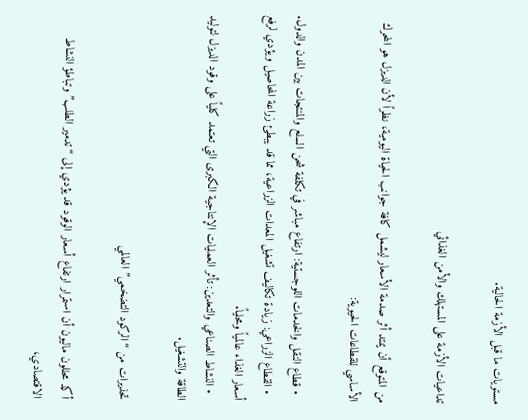مستويات ما قبل الأزمة الحالية.

تداعيات الأزمة على المستهلك والأمن الغذائي

من المتوقع أن يمتد أثر صدمة الأسعار ليشمل كافة جوانب الحياة اليومية، نظراً لأن الديزل هو المحرك الأساسي للقطاعات الحيوية:

  • قطاع النقل والخدمات اللوجستية: ارتفاع مباشر في تكلفة شحن السلع والمنتجات بين المدن والدول.
  • القطاع الزراعي: زيادة تكاليف تشغيل المعدات الزراعية، مما قد يبطئ زراعة المحاصيل ويؤدي لرفع أسعار الغذاء عالمياً ومحلياً.
  • النشاط الصناعي والتعدين: تأثر العمليات الإنتاجية الكبرى التي تعتمد كلياً على وقود الديزل لتوليد الطاقة والتشغيل.

تحذيرات من “الركود التضخمي” العالمي

أكد محللون ماليون أن استمرار ارتفاع أسعار الوقود قد يؤدي إلى “تدمير الطلب” وتباطؤ النشاط الاقتصادي،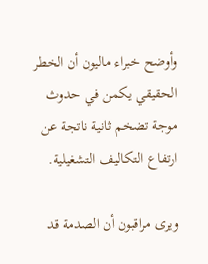وأوضح خبراء ماليون أن الخطر الحقيقي يكمن في حدوث موجة تضخم ثانية ناتجة عن ارتفاع التكاليف التشغيلية.

ويرى مراقبون أن الصدمة قد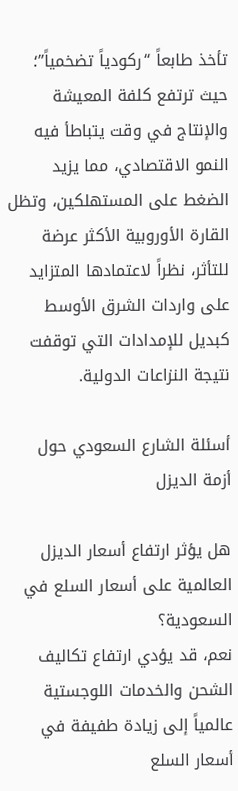تأخذ طابعاً “ركودياً تضخمياً”؛ حيث ترتفع كلفة المعيشة والإنتاج في وقت يتباطأ فيه النمو الاقتصادي، مما يزيد الضغط على المستهلكين، وتظل القارة الأوروبية الأكثر عرضة للتأثر، نظراً لاعتمادها المتزايد على واردات الشرق الأوسط كبديل للإمدادات التي توقفت نتيجة النزاعات الدولية.

أسئلة الشارع السعودي حول أزمة الديزل

هل يؤثر ارتفاع أسعار الديزل العالمية على أسعار السلع في السعودية؟
نعم، قد يؤدي ارتفاع تكاليف الشحن والخدمات اللوجستية عالمياً إلى زيادة طفيفة في أسعار السلع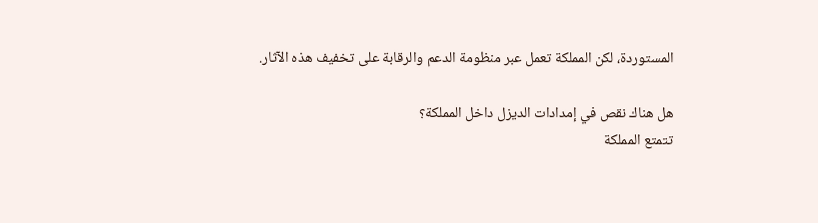المستوردة، لكن المملكة تعمل عبر منظومة الدعم والرقابة على تخفيف هذه الآثار.

هل هناك نقص في إمدادات الديزل داخل المملكة؟
تتمتع المملكة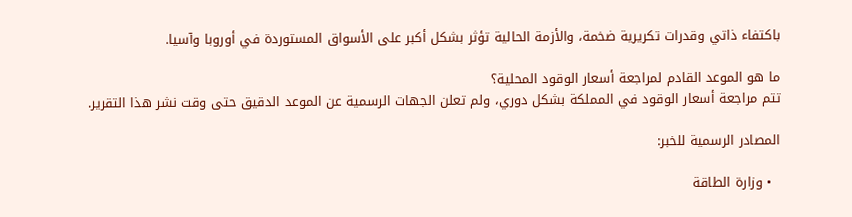باكتفاء ذاتي وقدرات تكريرية ضخمة، والأزمة الحالية تؤثر بشكل أكبر على الأسواق المستوردة في أوروبا وآسيا.

ما هو الموعد القادم لمراجعة أسعار الوقود المحلية؟
تتم مراجعة أسعار الوقود في المملكة بشكل دوري، ولم تعلن الجهات الرسمية عن الموعد الدقيق حتى وقت نشر هذا التقرير.

المصادر الرسمية للخبر:

  • وزارة الطاقة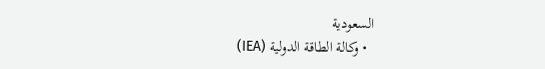السعودية
  • وكالة الطاقة الدولية (IEA)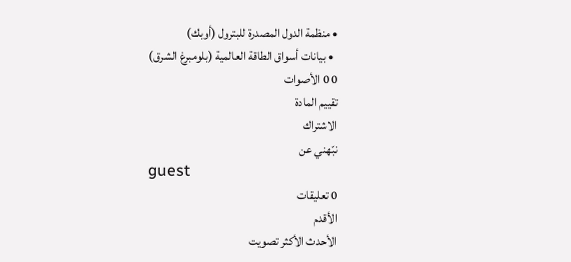• منظمة الدول المصدرة للبترول (أوبك)
  • بيانات أسواق الطاقة العالمية (بلومبرغ الشرق)
0 0 الأصوات
تقييم المادة
الاشتراك
نبّهني عن
guest
0 تعليقات
الأقدم
الأحدث الأكثر تصويت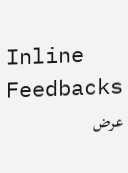Inline Feedbacks
عرض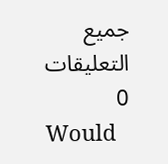جميع التعليقات
0
Would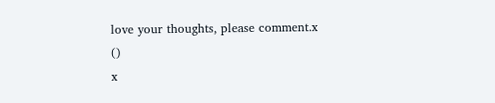love your thoughts, please comment.x
()
x